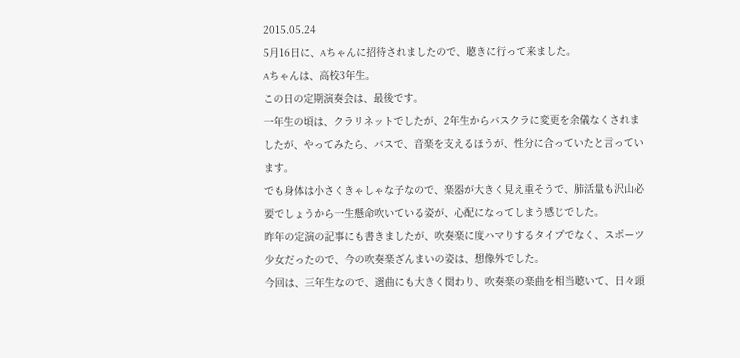2015.05.24
5月16日に、Aちゃんに招待されましたので、聴きに行って来ました。
Aちゃんは、高校3年生。
この日の定期演奏会は、最後です。
一年生の頃は、クラリネットでしたが、2年生からバスクラに変更を余儀なくされましたが、やってみたら、バスで、音楽を支えるほうが、性分に合っていたと言っています。
でも身体は小さくきゃしゃな子なので、楽器が大きく見え重そうで、肺活量も沢山必要でしょうから一生懸命吹いている姿が、心配になってしまう感じでした。
昨年の定演の記事にも書きましたが、吹奏楽に度ハマりするタイプでなく、スポーツ少女だったので、今の吹奏楽ざんまいの姿は、想像外でした。
今回は、三年生なので、選曲にも大きく関わり、吹奏楽の楽曲を相当聴いて、日々頭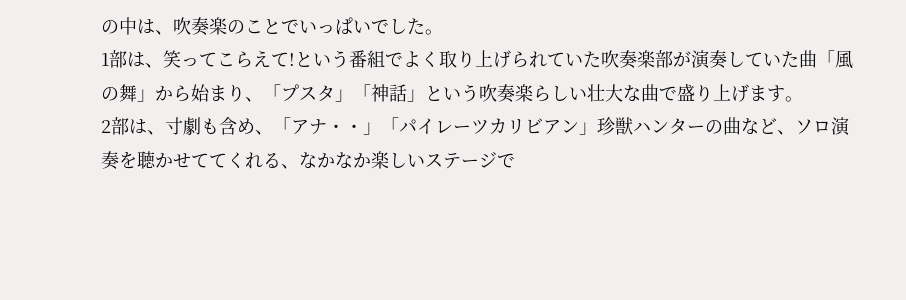の中は、吹奏楽のことでいっぱいでした。
1部は、笑ってこらえて!という番組でよく取り上げられていた吹奏楽部が演奏していた曲「風の舞」から始まり、「プスタ」「神話」という吹奏楽らしい壮大な曲で盛り上げます。
2部は、寸劇も含め、「アナ・・」「パイレーツカリビアン」珍獣ハンターの曲など、ソロ演奏を聴かせててくれる、なかなか楽しいステージで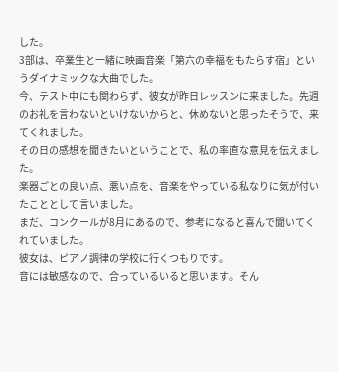した。
3部は、卒業生と一緒に映画音楽「第六の幸福をもたらす宿」というダイナミックな大曲でした。
今、テスト中にも関わらず、彼女が昨日レッスンに来ました。先週のお礼を言わないといけないからと、休めないと思ったそうで、来てくれました。
その日の感想を聞きたいということで、私の率直な意見を伝えました。
楽器ごとの良い点、悪い点を、音楽をやっている私なりに気が付いたこととして言いました。
まだ、コンクールが8月にあるので、参考になると喜んで聞いてくれていました。
彼女は、ピアノ調律の学校に行くつもりです。
音には敏感なので、合っているいると思います。そん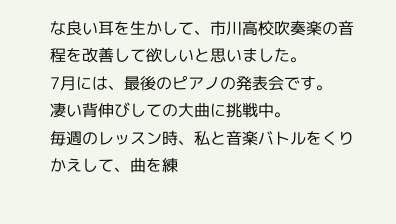な良い耳を生かして、市川高校吹奏楽の音程を改善して欲しいと思いました。
7月には、最後のピアノの発表会です。
凄い背伸びしての大曲に挑戦中。
毎週のレッスン時、私と音楽バトルをくりかえして、曲を練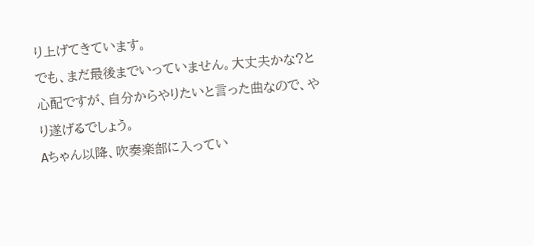り上げてきています。
でも、まだ最後までいっていません。大丈夫かな?と心配ですが、自分からやりたいと言った曲なので、やり遂げるでしょう。
Aちゃん以降、吹奏楽部に入ってい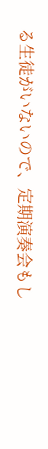る生徒がいないので、定期演奏会もし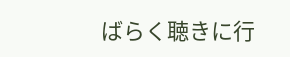ばらく聴きに行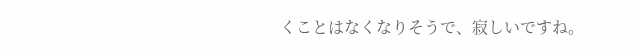くことはなくなりそうで、寂しいですね。